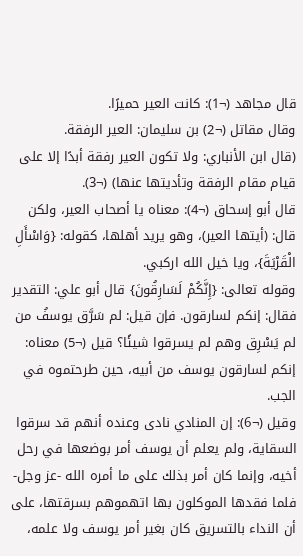قال مجاهد (¬1): كانت العير حميرًا.
وقال مقاتل (¬2) بن سليمان: العير الرفقة.
(قال ابن الأنباري: ولا تكون العير رفقة أبدًا إلا على قيام مقام الرفقة وتأديتها عنها) (¬3).
قال أبو إسحاق (¬4): معناه يا أصحاب العير، ولكن قال: (أيتها العير)، وهو يريد أهلها، كقوله: {وَاسْأَلِ الْقَرْيَةَ}، ويا خيل الله اركبي.
وقوله تعالى: {إِنَّكُمْ لَسَارِقُونَ} قال أبو علي: التقدير فقال: إنكم لسارقون. فإن قيل: لم سَرَّق يوسفُ من لم يَسْرِق وهم لم يسرقوا شيئًا؟ قيل (¬5) معناه: إنكم لسارقون يوسف من أبيه، حين طرحتموه في الجب.
وقيل (¬6): إن المنادي نادى وعنده أنهم قد سرقوا السقاية، ولم يعلم أن يوسف أمر بوضعها في رحل أخيه، وإنما كان أمر بذلك على ما أمره الله -عز وجل- فلما فقدها الموكلون بها اتهموهم بسرقتها، على أن النداء بالتسريق كان بغير أمر يوسف ولا علمه،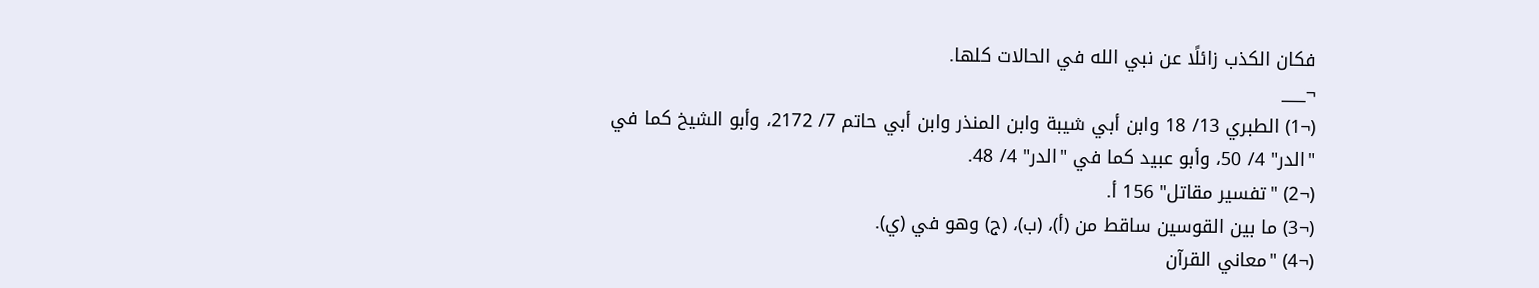فكان الكذب زائلًا عن نبي الله في الحالات كلها.
¬___
(¬1) الطبري 13/ 18 وابن أبي شيبة وابن المنذر وابن أبي حاتم 7/ 2172، وأبو الشيخ كما في "الدر" 4/ 50، وأبو عبيد كما في "الدر" 4/ 48.
(¬2) "تفسير مقاتل" 156 أ.
(¬3) ما بين القوسين ساقط من (أ)، (ب)، (ج) وهو في (ي).
(¬4) "معاني القرآن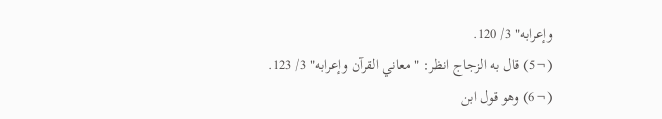وإعرابه" 3/ 120.
(¬5) قال به الزجاج انظر: "معاني القرآن وإعرابه" 3/ 123.
(¬6) وهو قول ابن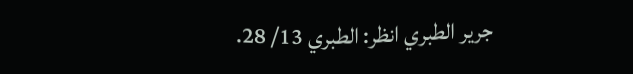جرير الطبري انظر: الطبري 13/ 28.